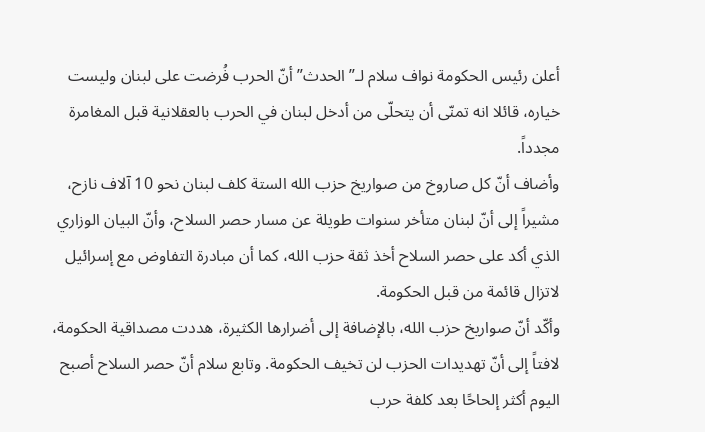أعلن رئيس الحكومة نواف سلام لـ”الحدث” أنّ الحرب فُرضت على لبنان وليست خياره، قائلا انه تمنّى أن يتحلّى من أدخل لبنان في الحرب بالعقلانية قبل المغامرة مجدداً.
وأضاف أنّ كل صاروخ من صواريخ حزب الله الستة كلف لبنان نحو 10 آلاف نازح، مشيراً إلى أنّ لبنان متأخر سنوات طويلة عن مسار حصر السلاح، وأنّ البيان الوزاري الذي أكد على حصر السلاح أخذ ثقة حزب الله، كما أن مبادرة التفاوض مع إسرائيل لاتزال قائمة من قبل الحكومة.
وأكّد أنّ صواريخ حزب الله، بالإضافة إلى أضرارها الكثيرة، هددت مصداقية الحكومة، لافتاً إلى أنّ تهديدات الحزب لن تخيف الحكومة. وتابع سلام أنّ حصر السلاح أصبح اليوم أكثر إلحاحًا بعد كلفة حرب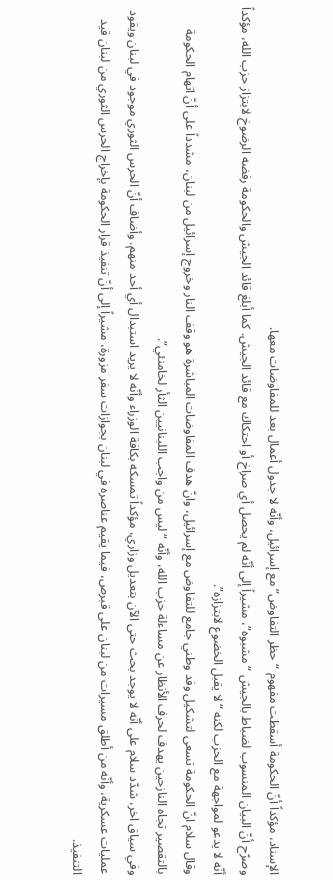الإسناد، مؤكداً أنّ الحكومة أسقطت مفهوم “حظر التفاوض” مع إسرائيل، وأنّه لا جدول أعمال بعد للمفاوضات معها.
وصرّح أنّ البيان المنسوب لضباط بالجيش “مشبوه”، مشيراً إلى أنّه لم يحصل أي صراخ أو احتكاك مع قائد الجيش. كما أبلغ قائد الجيش والحكومة رفضه الرضوخ لابتزاز حزب الله، مؤكداً أنّه لا يدعو لمواجهة مع الحزب لكنه “لا يقبل الخضوع لابتزازه”.
وقال سلام انّ الحكومة تسعى لتشكيل وفد وطني جامع للتفاوض مع إسرائيل، وانّ هدف المفاوضات المباشرة هو وقف النار وخروج إسرائيل من لبنان، مشدداً على أنّ اتهام الحكومة بالتقصير تجاه النازحين يهدف لحرف الأنظار عن مساءلة حزب الله، وأنّه “ليس من واجب اللبنانيين الثأر لخامنئي”.
وفي سياق اخر، شدّد سلام على أنّه لا يوجد بحث حتى الآن بتعديل وزاري، مؤكداً تمسكه بكافة الوزراء وأنّه لا يريد استبدال أي أحد منهم. وأضاف أنّ الحرس الثوري موجود في لبنان ويقود عمليات عسكرية، وأنّه من أطلق مسيرات من لبنان على قبرص، فيما يقيم عناصره في لبنان بجوازات سفر مزورة، مشيراً إلى أنّ تنفيذ قرار الحكومة بإخراج الحرس الثوري من لبنان قيد التنفيذ.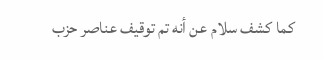كما كشف سلام عن أنه تم توقيف عناصر حزب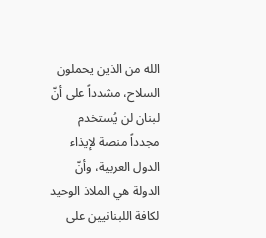الله من الذين يحملون السلاح، مشدداً على أنّ لبنان لن يُستخدم مجدداً منصة لإيذاء الدول العربية، وأنّ الدولة هي الملاذ الوحيد لكافة اللبنانيين على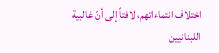اختلاف انتماءاتهم، لافتاً إلى أنّ غالبية اللبنانيين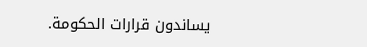يساندون قرارات الحكومة.